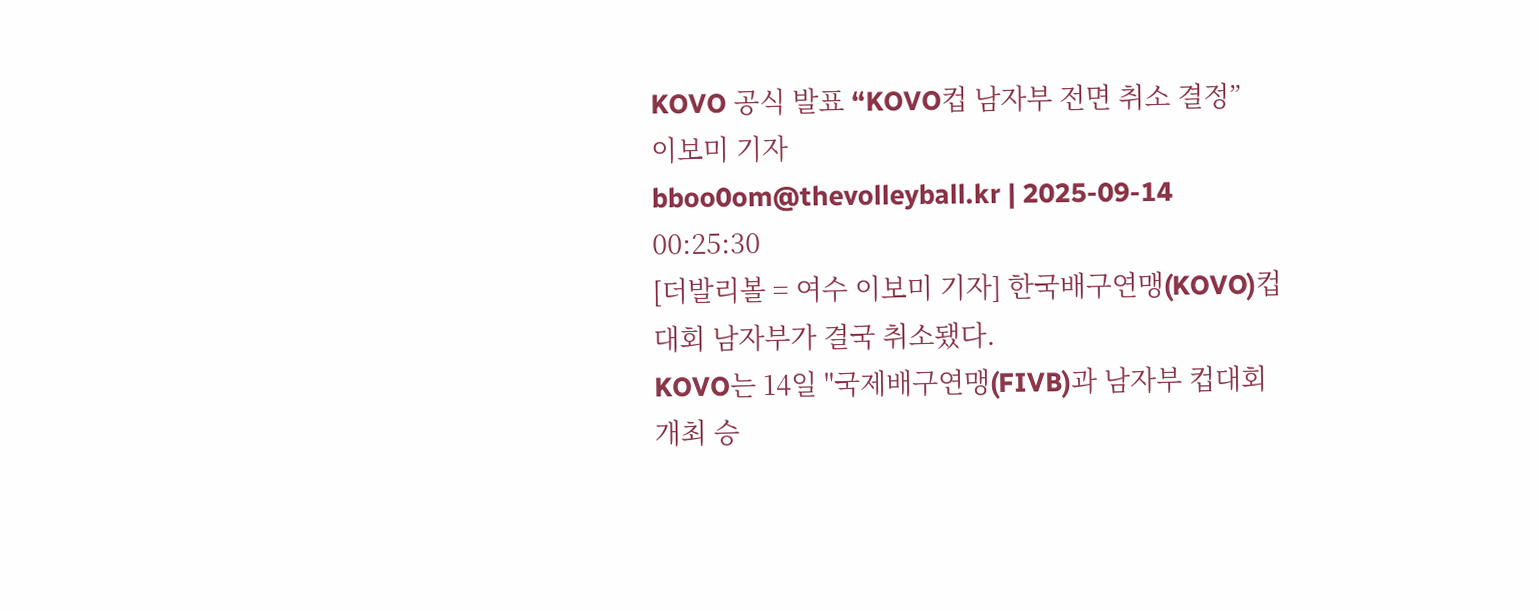KOVO 공식 발표 “KOVO컵 남자부 전면 취소 결정”
이보미 기자
bboo0om@thevolleyball.kr | 2025-09-14 00:25:30
[더발리볼 = 여수 이보미 기자] 한국배구연맹(KOVO)컵 대회 남자부가 결국 취소됐다.
KOVO는 14일 "국제배구연맹(FIVB)과 남자부 컵대회 개최 승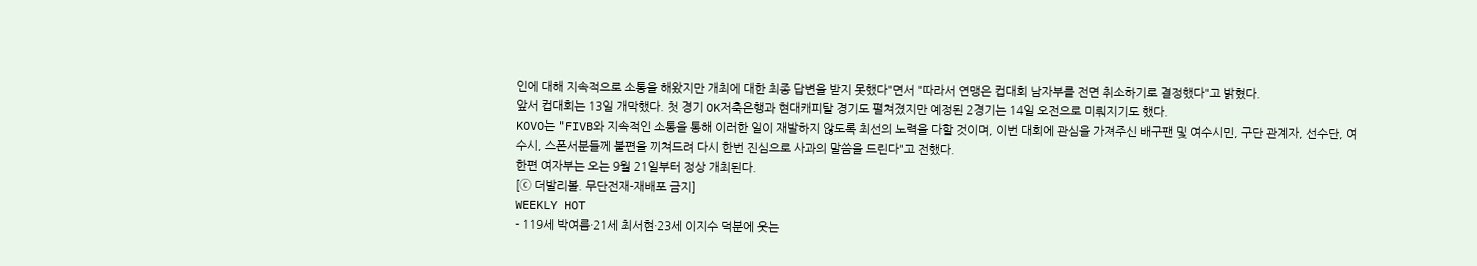인에 대해 지속적으로 소통을 해왔지만 개최에 대한 최종 답변을 받지 못했다"면서 "따라서 연맹은 컵대회 남자부를 전면 취소하기로 결정했다"고 밝혔다.
앞서 컵대회는 13일 개막했다. 첫 경기 OK저축은행과 현대캐피탈 경기도 펼쳐졌지만 예정된 2경기는 14일 오전으로 미뤄지기도 했다.
KOVO는 "FIVB와 지속적인 소통을 통해 이러한 일이 재발하지 않도록 최선의 노력을 다할 것이며, 이번 대회에 관심을 가져주신 배구팬 및 여수시민, 구단 관계자, 선수단, 여수시, 스폰서분들께 불편을 끼쳐드려 다시 한번 진심으로 사과의 말씀을 드린다"고 전했다.
한편 여자부는 오는 9월 21일부터 정상 개최된다.
[ⓒ 더발리볼. 무단전재-재배포 금지]
WEEKLY HOT
- 119세 박여름·21세 최서현·23세 이지수 덕분에 웃는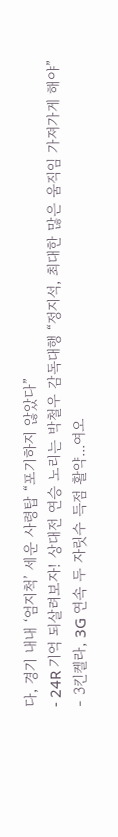다, 경기 내내 ‘엄지척’ 세운 사령탑 “포기하지 않았다”
- 24R 기억 되살려보자! 상대전 연승 노리는 박철우 감독대행 “정지석, 최대한 많은 움직임 가져가게 해야”
- 3킨켈라, 3G 연속 두 자릿수 득점 활약...여오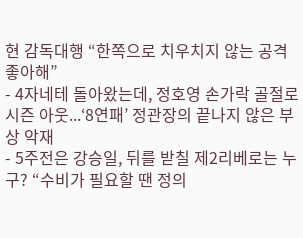현 감독대행 “한쪽으로 치우치지 않는 공격 좋아해”
- 4자네테 돌아왔는데, 정호영 손가락 골절로 시즌 아웃...‘8연패’ 정관장의 끝나지 않은 부상 악재
- 5주전은 강승일, 뒤를 받칠 제2리베로는 누구? “수비가 필요할 땐 정의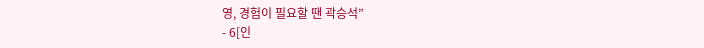영, 경험이 필요할 땐 곽승석”
- 6[인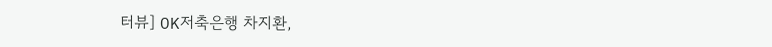터뷰] OK저축은행 차지환,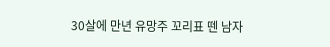30살에 만년 유망주 꼬리표 뗀 남자